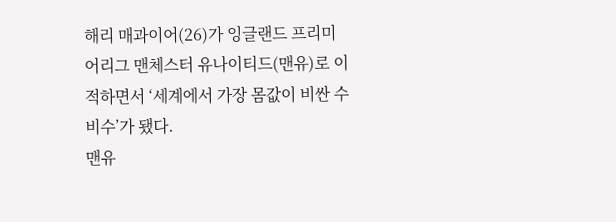해리 매과이어(26)가 잉글랜드 프리미어리그 맨체스터 유나이티드(맨유)로 이적하면서 ‘세계에서 가장 몸값이 비싼 수비수’가 됐다.
맨유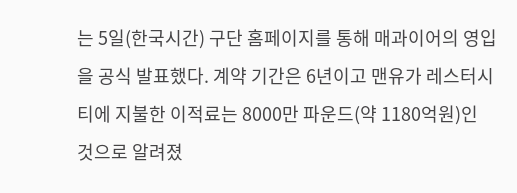는 5일(한국시간) 구단 홈페이지를 통해 매과이어의 영입을 공식 발표했다. 계약 기간은 6년이고 맨유가 레스터시티에 지불한 이적료는 8000만 파운드(약 1180억원)인 것으로 알려졌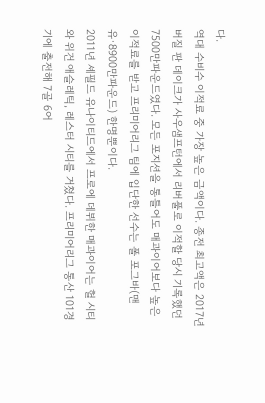다.
역대 수비수 이적료 중 가장 높은 금액이다. 종전 최고액은 2017년 버질 판 데이크가 사우샘프턴에서 리버풀로 이적할 당시 기록했던 7500만파운드였다. 모든 포지션을 통틀어도 매과이어보다 높은 이적료를 받고 프리미어리그 팀에 입단한 선수는 폴 포그바(맨유·8900만파운드) 한명뿐이다.
2011년 셰필드 유나이티드에서 프로에 데뷔한 매과이어는 헐 시티와 위건 애슬레틱, 레스터 시티를 거쳤다. 프리미어리그 통산 101경기에 출전해 7골 6어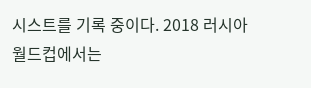시스트를 기록 중이다. 2018 러시아월드컵에서는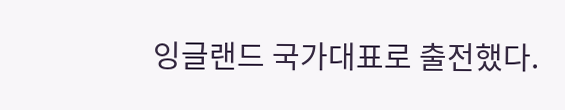잉글랜드 국가대표로 출전했다.